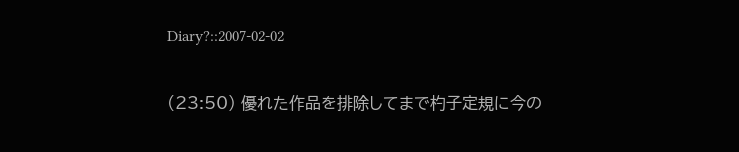Diary?::2007-02-02

(23:50) 優れた作品を排除してまで杓子定規に今の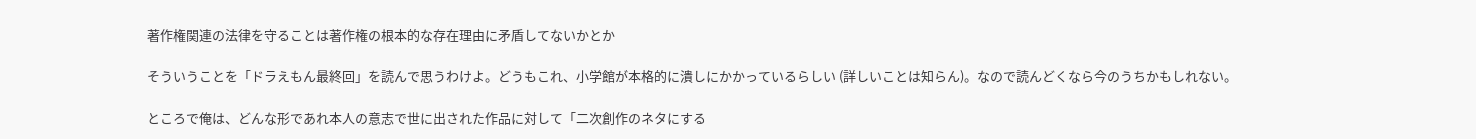著作権関連の法律を守ることは著作権の根本的な存在理由に矛盾してないかとか

そういうことを「ドラえもん最終回」を読んで思うわけよ。どうもこれ、小学館が本格的に潰しにかかっているらしい (詳しいことは知らん)。なので読んどくなら今のうちかもしれない。

ところで俺は、どんな形であれ本人の意志で世に出された作品に対して「二次創作のネタにする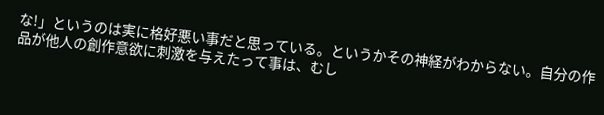な!」というのは実に格好悪い事だと思っている。というかその神経がわからない。自分の作品が他人の創作意欲に刺激を与えたって事は、むし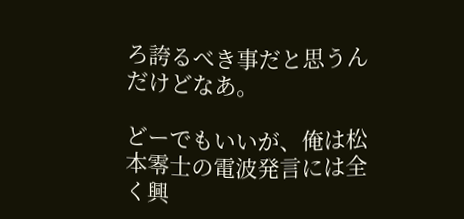ろ誇るべき事だと思うんだけどなあ。

どーでもいいが、俺は松本零士の電波発言には全く興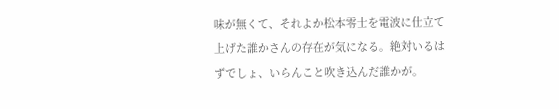味が無くて、それよか松本零士を電波に仕立て上げた誰かさんの存在が気になる。絶対いるはずでしょ、いらんこと吹き込んだ誰かが。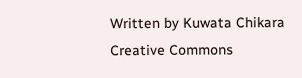Written by Kuwata Chikara
Creative Commons